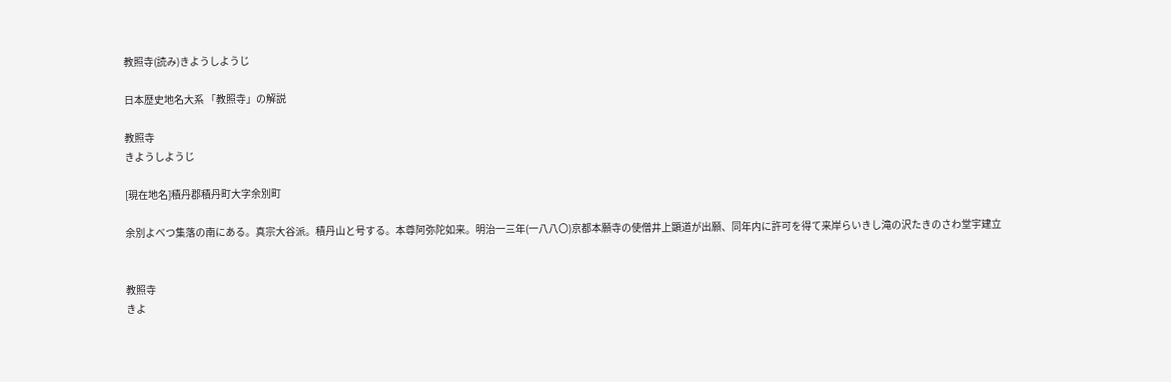教照寺(読み)きようしようじ

日本歴史地名大系 「教照寺」の解説

教照寺
きようしようじ

[現在地名]積丹郡積丹町大字余別町

余別よべつ集落の南にある。真宗大谷派。積丹山と号する。本尊阿弥陀如来。明治一三年(一八八〇)京都本願寺の使僧井上顕道が出願、同年内に許可を得て来岸らいきし滝の沢たきのさわ堂宇建立


教照寺
きよ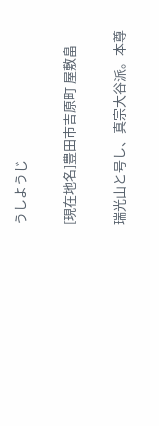うしようじ

[現在地名]豊田市吉原町 屋敷畠

瑞光山と号し、真宗大谷派。本尊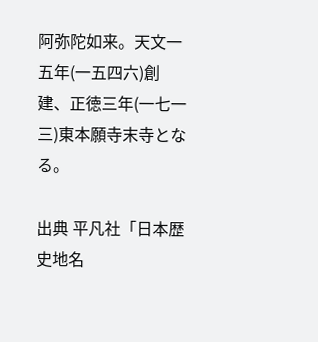阿弥陀如来。天文一五年(一五四六)創建、正徳三年(一七一三)東本願寺末寺となる。

出典 平凡社「日本歴史地名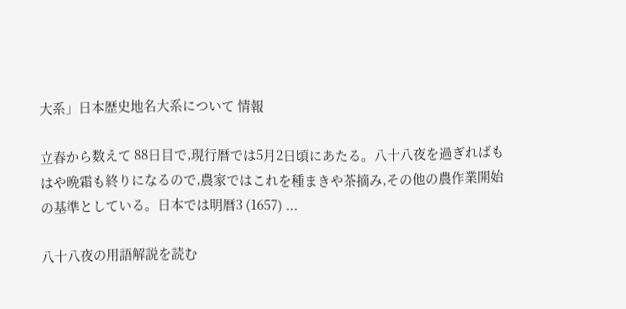大系」日本歴史地名大系について 情報

立春から数えて 88日目で,現行暦では5月2日頃にあたる。八十八夜を過ぎればもはや晩霜も終りになるので,農家ではこれを種まきや茶摘み,その他の農作業開始の基準としている。日本では明暦3 (1657) ...

八十八夜の用語解説を読む